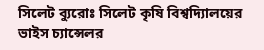সিলেট ব্যুরোঃ সিলেট কৃষি বিশ্বদ্যিালয়ের ভাইস চ্যান্সেলর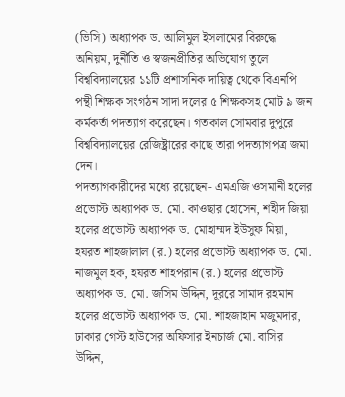(ভিসি) অধ্যাপক ড. আলিমুল ইসলামের বিরুদ্ধে অনিয়ম, দুর্নীতি ও স্বজনপ্রীতির অভিযোগ তুলে বিশ্ববিদ্যালয়ের ১১টি প্রশাসনিক দায়িত্ব থেকে বিএনপি পন্থী শিক্ষক সংগঠন সাদা দলের ৫ শিক্ষকসহ মোট ৯ জন কর্মকর্তা পদত্যাগ করেছেন। গতকাল সোমবার দুপুরে বিশ্ববিদ্যালয়ের রেজিষ্ট্রারের কাছে তারা পদত্যাগপত্র জমা দেন।
পদত্যাগকারীদের মধ্যে রয়েছেন- এমএজি ওসমানী হলের প্রভোস্ট অধ্যাপক ড. মো. কাওছার হোসেন, শহীদ জিয়া হলের প্রভোস্ট অধ্যাপক ড. মোহাম্মদ ইউসুফ মিয়া, হযরত শাহজালাল (র.) হলের প্রভোস্ট অধ্যাপক ড. মো. নাজমুল হক, হযরত শাহপরান (র.) হলের প্রভোস্ট অধ্যাপক ড. মো. জসিম উদ্দিন, দূররে সামাদ রহমান হলের প্রভোস্ট অধ্যাপক ড. মো. শাহজাহান মজুমদার, ঢাকার গেস্ট হাউসের অফিসার ইনচার্জ মো. বাসির উদ্দিন,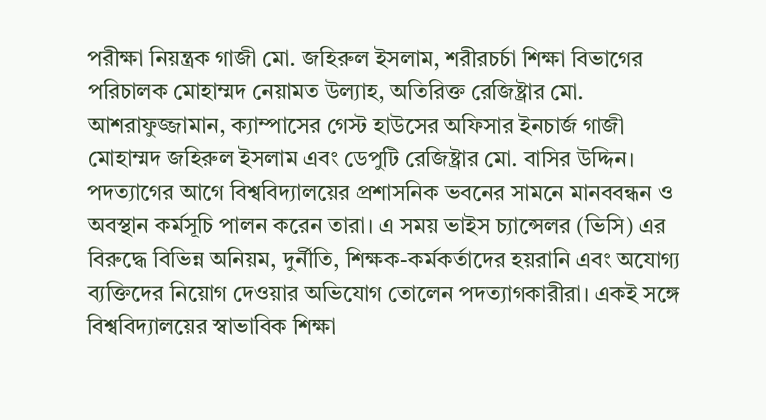পরীক্ষা নিয়ন্ত্রক গাজী মো. জহিরুল ইসলাম, শরীরচর্চা শিক্ষা বিভাগের পরিচালক মোহাম্মদ নেয়ামত উল্যাহ, অতিরিক্ত রেজিষ্ট্রার মো. আশরাফুজ্জামান, ক্যাম্পাসের গেস্ট হাউসের অফিসার ইনচার্জ গাজী মোহাম্মদ জহিরুল ইসলাম এবং ডেপুটি রেজিষ্ট্রার মো. বাসির উদ্দিন।
পদত্যাগের আগে বিশ্ববিদ্যালয়ের প্রশাসনিক ভবনের সামনে মানববন্ধন ও অবস্থান কর্মসূচি পালন করেন তারা। এ সময় ভাইস চ্যান্সেলর (ভিসি) এর বিরুদ্ধে বিভিন্ন অনিয়ম, দুর্নীতি, শিক্ষক-কর্মকর্তাদের হয়রানি এবং অযোগ্য ব্যক্তিদের নিয়োগ দেওয়ার অভিযোগ তোলেন পদত্যাগকারীরা। একই সঙ্গে বিশ্ববিদ্যালয়ের স্বাভাবিক শিক্ষা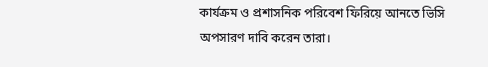কার্যক্রম ও প্রশাসনিক পরিবেশ ফিরিয়ে আনতে ভিসি অপসারণ দাবি করেন তারা।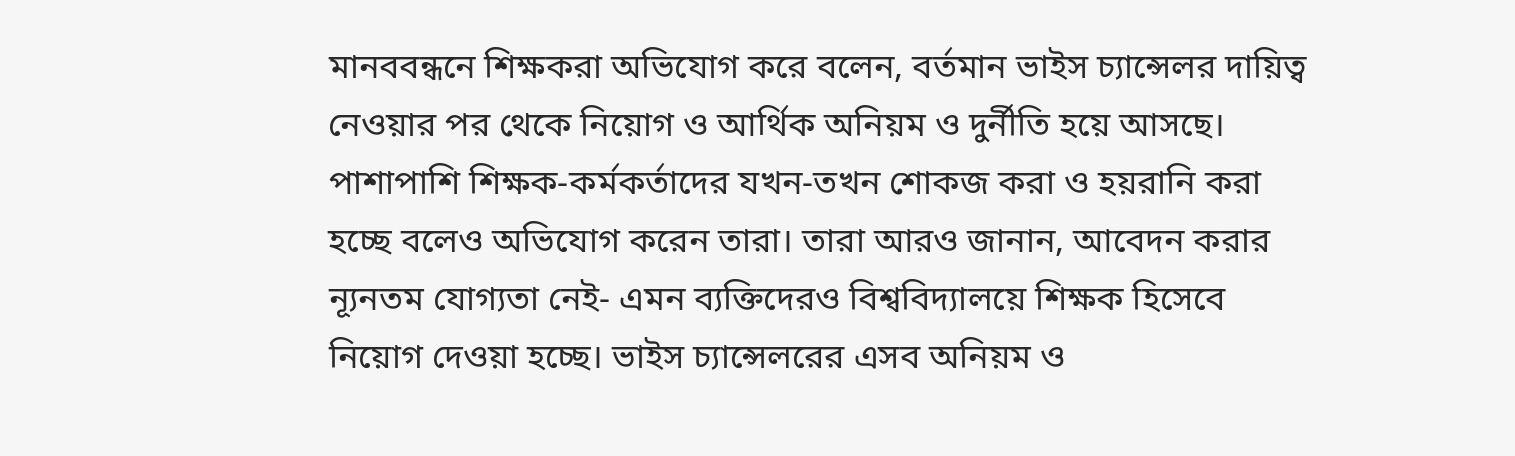মানববন্ধনে শিক্ষকরা অভিযোগ করে বলেন, বর্তমান ভাইস চ্যান্সেলর দায়িত্ব নেওয়ার পর থেকে নিয়োগ ও আর্থিক অনিয়ম ও দুর্নীতি হয়ে আসছে। পাশাপাশি শিক্ষক-কর্মকর্তাদের যখন-তখন শোকজ করা ও হয়রানি করা হচ্ছে বলেও অভিযোগ করেন তারা। তারা আরও জানান, আবেদন করার ন্যূনতম যোগ্যতা নেই- এমন ব্যক্তিদেরও বিশ্ববিদ্যালয়ে শিক্ষক হিসেবে নিয়োগ দেওয়া হচ্ছে। ভাইস চ্যান্সেলরের এসব অনিয়ম ও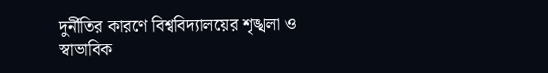দুর্নীতির কারণে বিশ্ববিদ্যালয়ের শৃঙ্খলা ও স্বাভাবিক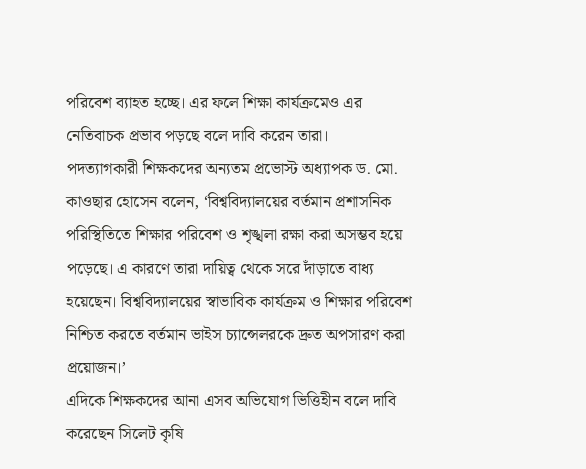পরিবেশ ব্যাহত হচ্ছে। এর ফলে শিক্ষা কার্যক্রমেও এর নেতিবাচক প্রভাব পড়ছে বলে দাবি করেন তারা।
পদত্যাগকারী শিক্ষকদের অন্যতম প্রভোস্ট অধ্যাপক ড. মো. কাওছার হোসেন বলেন, ‘বিশ্ববিদ্যালয়ের বর্তমান প্রশাসনিক পরিস্থিতিতে শিক্ষার পরিবেশ ও শৃঙ্খলা রক্ষা করা অসম্ভব হয়ে পড়েছে। এ কারণে তারা দায়িত্ব থেকে সরে দাঁড়াতে বাধ্য হয়েছেন। বিশ্ববিদ্যালয়ের স্বাভাবিক কার্যক্রম ও শিক্ষার পরিবেশ নিশ্চিত করতে বর্তমান ভাইস চ্যান্সেলরকে দ্রুত অপসারণ করা প্রয়োজন।’
এদিকে শিক্ষকদের আনা এসব অভিযোগ ভিত্তিহীন বলে দাবি করেছেন সিলেট কৃষি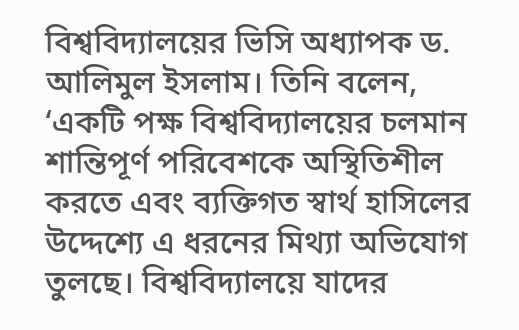বিশ্ববিদ্যালয়ের ভিসি অধ্যাপক ড. আলিমুল ইসলাম। তিনি বলেন, ‘একটি পক্ষ বিশ্ববিদ্যালয়ের চলমান শান্তিপূর্ণ পরিবেশকে অস্থিতিশীল করতে এবং ব্যক্তিগত স্বার্থ হাসিলের উদ্দেশ্যে এ ধরনের মিথ্যা অভিযোগ তুলছে। বিশ্ববিদ্যালয়ে যাদের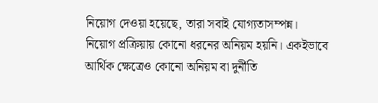নিয়োগ দেওয়া হয়েছে, তারা সবাই যোগ্যতাসম্পন্ন। নিয়োগ প্রক্রিয়ায় কোনো ধরনের অনিয়ম হয়নি। একইভাবে আর্থিক ক্ষেত্রেও কোনো অনিয়ম বা দুর্নীতি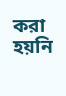করা হয়নি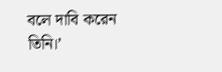বলে দাবি করেন তিনি।’